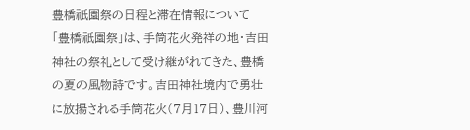豊橋祇園祭の日程と滞在情報について
「豊橋祇園祭」は、手筒花火発祥の地・吉田神社の祭礼として受け継がれてきた、豊橋の夏の風物詩です。吉田神社境内で勇壮に放揚される手筒花火(7月17日)、豊川河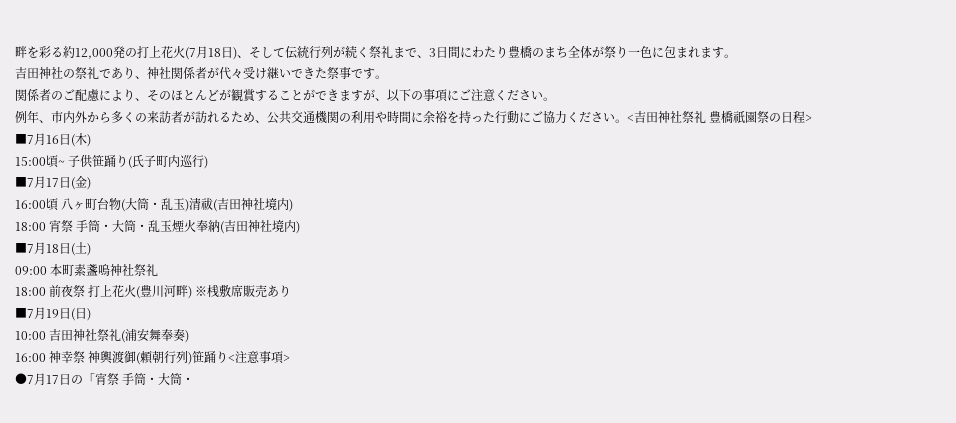畔を彩る約12,000発の打上花火(7月18日)、そして伝統行列が続く祭礼まで、3日間にわたり豊橋のまち全体が祭り一色に包まれます。
吉田神社の祭礼であり、神社関係者が代々受け継いできた祭事です。
関係者のご配慮により、そのほとんどが観賞することができますが、以下の事項にご注意ください。
例年、市内外から多くの来訪者が訪れるため、公共交通機関の利用や時間に余裕を持った行動にご協力ください。<吉田神社祭礼 豊橋祇園祭の日程>
■7月16日(木)
15:00頃~ 子供笹踊り(氏子町内巡行)
■7月17日(金)
16:00頃 八ヶ町台物(大筒・乱玉)清祓(吉田神社境内)
18:00 宵祭 手筒・大筒・乱玉煙火奉納(吉田神社境内)
■7月18日(土)
09:00 本町素盞嗚神社祭礼
18:00 前夜祭 打上花火(豊川河畔) ※桟敷席販売あり
■7月19日(日)
10:00 吉田神社祭礼(浦安舞奉奏)
16:00 神幸祭 神輿渡御(頼朝行列)笹踊り<注意事項>
●7月17日の「宵祭 手筒・大筒・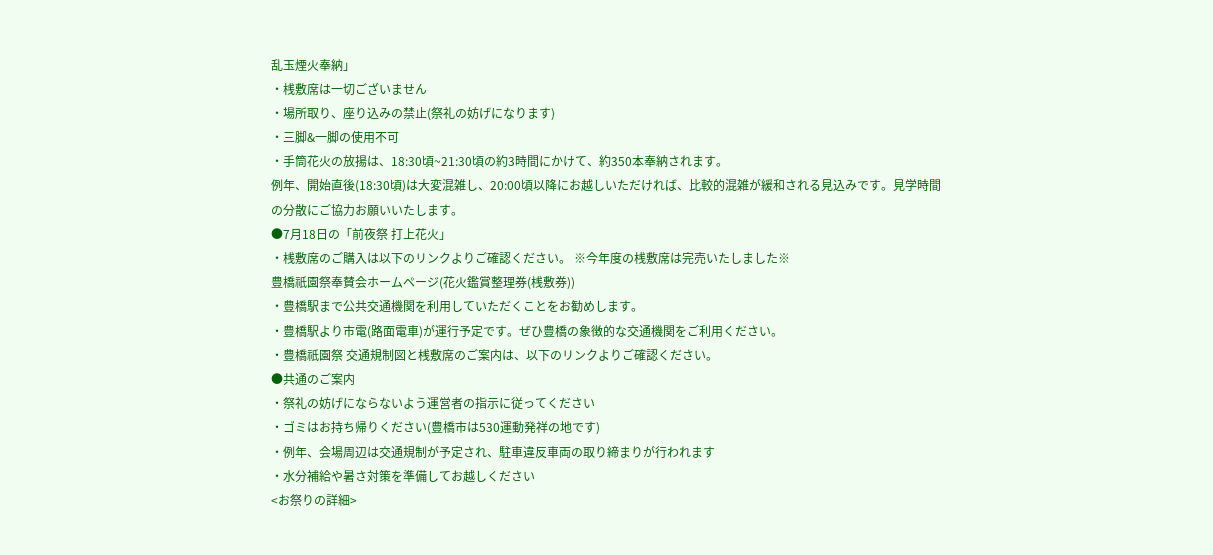乱玉煙火奉納」
・桟敷席は一切ございません
・場所取り、座り込みの禁止(祭礼の妨げになります)
・三脚&一脚の使用不可
・手筒花火の放揚は、18:30頃~21:30頃の約3時間にかけて、約350本奉納されます。
例年、開始直後(18:30頃)は大変混雑し、20:00頃以降にお越しいただければ、比較的混雑が緩和される見込みです。見学時間の分散にご協力お願いいたします。
●7月18日の「前夜祭 打上花火」
・桟敷席のご購入は以下のリンクよりご確認ください。 ※今年度の桟敷席は完売いたしました※
豊橋祇園祭奉賛会ホームページ(花火鑑賞整理券(桟敷券))
・豊橋駅まで公共交通機関を利用していただくことをお勧めします。
・豊橋駅より市電(路面電車)が運行予定です。ぜひ豊橋の象徴的な交通機関をご利用ください。
・豊橋祇園祭 交通規制図と桟敷席のご案内は、以下のリンクよりご確認ください。
●共通のご案内
・祭礼の妨げにならないよう運営者の指示に従ってください
・ゴミはお持ち帰りください(豊橋市は530運動発祥の地です)
・例年、会場周辺は交通規制が予定され、駐車違反車両の取り締まりが行われます
・水分補給や暑さ対策を準備してお越しください
<お祭りの詳細>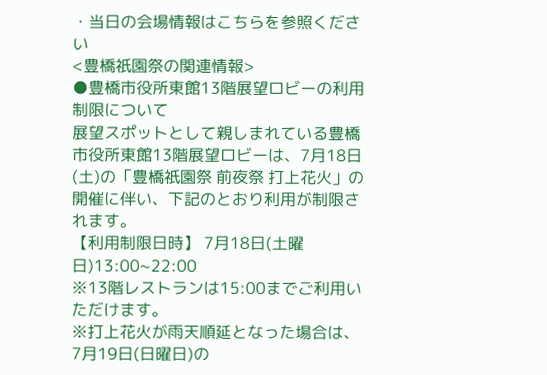・当日の会場情報はこちらを参照ください
<豊橋祇園祭の関連情報>
●豊橋市役所東館13階展望ロビーの利用制限について
展望スポットとして親しまれている豊橋市役所東館13階展望ロビーは、7月18日(土)の「豊橋祇園祭 前夜祭 打上花火」の開催に伴い、下記のとおり利用が制限されます。
【利用制限日時】 7月18日(土曜日)13:00~22:00
※13階レストランは15:00までご利用いただけます。
※打上花火が雨天順延となった場合は、7月19日(日曜日)の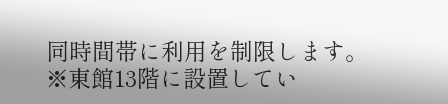同時間帯に利用を制限します。
※東館13階に設置してい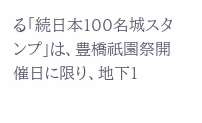る「続日本100名城スタンプ」は、豊橋祇園祭開催日に限り、地下1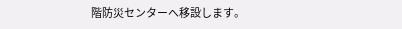階防災センターへ移設します。